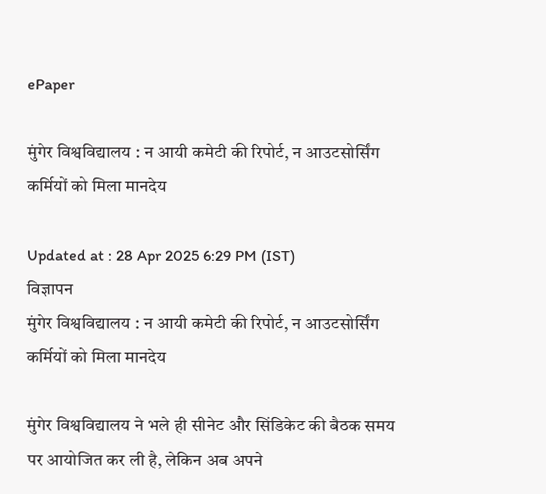ePaper

मुंगेर विश्वविद्यालय : न आयी कमेटी की रिपोर्ट, न आउटसोर्सिंग कर्मियों को मिला मानदेय

Updated at : 28 Apr 2025 6:29 PM (IST)
विज्ञापन
मुंगेर विश्वविद्यालय : न आयी कमेटी की रिपोर्ट, न आउटसोर्सिंग कर्मियों को मिला मानदेय

मुंगेर विश्वविद्यालय ने भले ही सीनेट और सिंडिकेट की बैठक समय पर आयोजित कर ली है, लेकिन अब अपने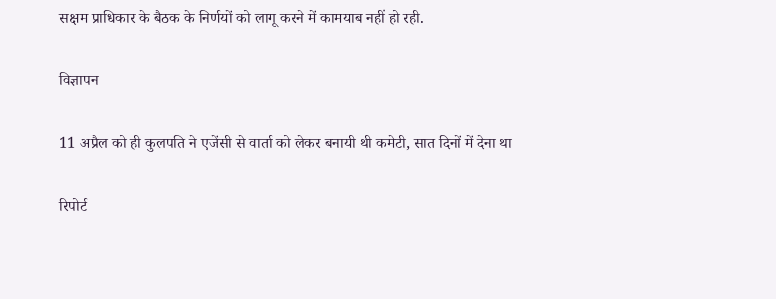सक्षम प्राधिकार के बैठक के निर्णयों को लागू करने में कामयाब नहीं हो रही.

विज्ञापन

11 अप्रैल को ही कुलपति ने एजेंसी से वार्ता को लेकर बनायी थी कमेटी, सात दिनों में देना था

रिपोर्ट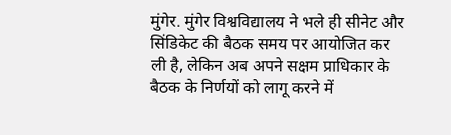मुंगेर. मुंगेर विश्वविद्यालय ने भले ही सीनेट और सिंडिकेट की बैठक समय पर आयोजित कर ली है, लेकिन अब अपने सक्षम प्राधिकार के बैठक के निर्णयों को लागू करने में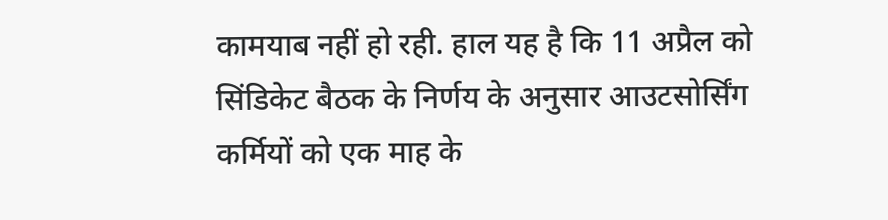कामयाब नहीं हो रही. हाल यह है कि 11 अप्रैल को सिंडिकेट बैठक के निर्णय के अनुसार आउटसोर्सिंग कर्मियों को एक माह के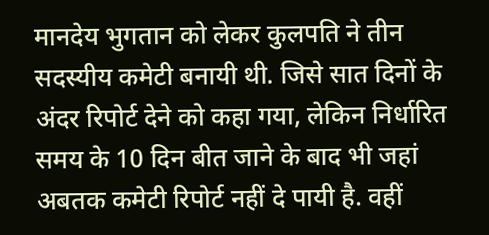मानदेय भुगतान को लेकर कुलपति ने तीन सदस्यीय कमेटी बनायी थी. जिसे सात दिनों के अंदर रिपोर्ट देने को कहा गया, लेकिन निर्धारित समय के 10 दिन बीत जाने के बाद भी जहां अबतक कमेटी रिपोर्ट नहीं दे पायी है. वहीं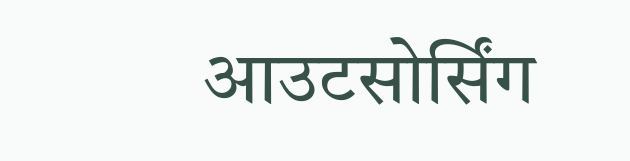आउटसोर्सिंग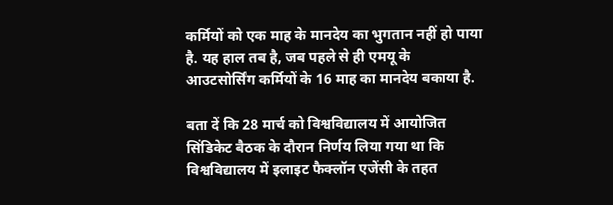कर्मियों को एक माह के मानदेय का भुगतान नहीं हो पाया है. यह हाल तब है, जब पहले से ही एमयू के आउटसोर्सिंग कर्मियों के 16 माह का मानदेय बकाया है.

बता दें कि 28 मार्च को विश्वविद्यालय में आयोजित सिंडिकेट बैठक के दौरान निर्णय लिया गया था कि विश्वविद्यालय में इलाइट फैक्लॉन एजेंसी के तहत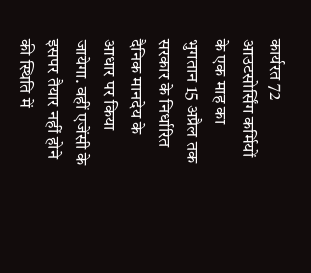कार्यरत 72 आउटसोर्सिंग कर्मियों के एक माह का भुगतान 15 अप्रैल तक सरकार के निर्धारित दैनिक मानदेय के आधार पर किया जायेगा. वहीं एजेंसी के इसपर तैयार नहीं होने की स्थिति में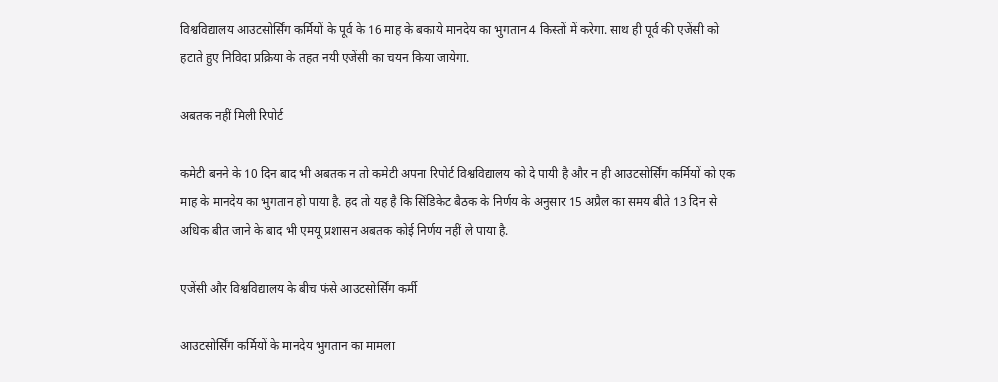विश्वविद्यालय आउटसोर्सिंग कर्मियों के पूर्व के 16 माह के बकाये मानदेय का भुगतान 4 किस्तों में करेगा. साथ ही पूर्व की एजेंसी को हटाते हुए निविदा प्रक्रिया के तहत नयी एजेंसी का चयन किया जायेगा.

अबतक नहीं मिली रिपोर्ट

कमेटी बनने के 10 दिन बाद भी अबतक न तो कमेटी अपना रिपोर्ट विश्वविद्यालय को दे पायी है और न ही आउटसोर्सिंग कर्मियों को एक माह के मानदेय का भुगतान हो पाया है. हद तो यह है कि सिंडिकेट बैठक के निर्णय के अनुसार 15 अप्रैल का समय बीते 13 दिन से अधिक बीत जाने के बाद भी एमयू प्रशासन अबतक कोई निर्णय नहीं ले पाया है.

एजेंसी और विश्वविद्यालय के बीच फंसे आउटसोर्सिंग कर्मी

आउटसोर्सिंग कर्मियों के मानदेय भुगतान का मामला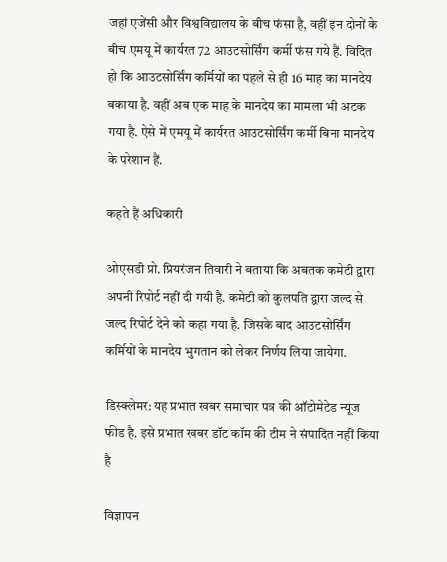जहां एजेंसी और विश्वविद्यालय के बीच फंसा है, वहीं इन दोनों के बीच एमयू में कार्यरत 72 आउटसोर्सिंग कर्मी फंस गये हैं. विदित हो कि आउटसोर्सिंग कर्मियों का पहले से ही 16 माह का मानदेय बकाया है. वहीं अब एक माह के मानदेय का मामला भी अटक गया है. ऐसे में एमयू में कार्यरत आउटसोर्सिंग कर्मी बिना मानदेय के परेशान हैं.

कहते हैं अधिकारी

ओएसडी प्रो. प्रियरंजन तिवारी ने बताया कि अबतक कमेटी द्वारा अपनी रिपोर्ट नहीं दी गयी है. कमेटी को कुलपति द्वारा जल्द से जल्द रिपोर्ट देने को कहा गया है. जिसके बाद आउटसोर्सिंग कर्मियों के मानदेय भुगतान को लेकर निर्णय लिया जायेगा.

डिस्क्लेमर: यह प्रभात खबर समाचार पत्र की ऑटोमेटेड न्यूज फीड है. इसे प्रभात खबर डॉट कॉम की टीम ने संपादित नहीं किया है

विज्ञापन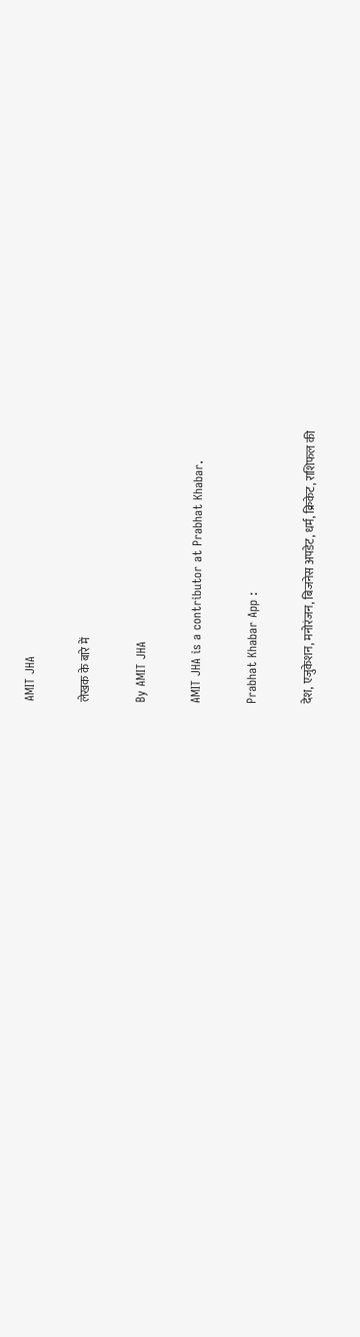AMIT JHA

लेखक के बारे में

By AMIT JHA

AMIT JHA is a contributor at Prabhat Khabar.

Prabhat Khabar App :

देश, एजुकेशन, मनोरंजन, बिजनेस अपडेट, धर्म, क्रिकेट, राशिफल की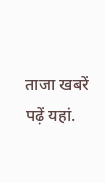ताजा खबरें पढ़ें यहां.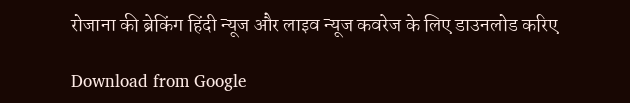रोजाना की ब्रेकिंग हिंदी न्यूज और लाइव न्यूज कवरेज के लिए डाउनलोड करिए

Download from Google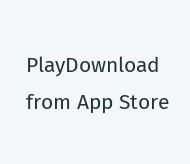PlayDownload from App Store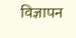विज्ञापन